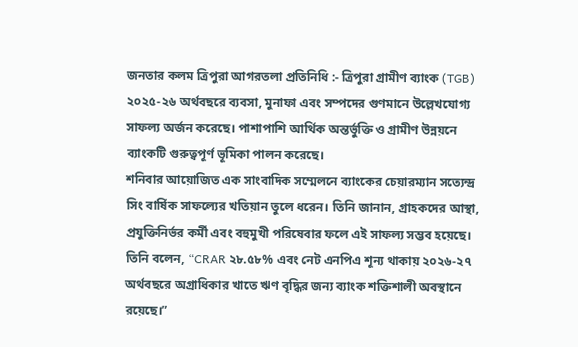জনতার কলম ত্রিপুরা আগরতলা প্রতিনিধি :- ত্রিপুরা গ্রামীণ ব্যাংক (TGB) ২০২৫-২৬ অর্থবছরে ব্যবসা, মুনাফা এবং সম্পদের গুণমানে উল্লেখযোগ্য সাফল্য অর্জন করেছে। পাশাপাশি আর্থিক অন্তর্ভুক্তি ও গ্রামীণ উন্নয়নে ব্যাংকটি গুরুত্বপূর্ণ ভূমিকা পালন করেছে।
শনিবার আয়োজিত এক সাংবাদিক সম্মেলনে ব্যাংকের চেয়ারম্যান সত্যেন্দ্র সিং বার্ষিক সাফল্যের খতিয়ান তুলে ধরেন। তিনি জানান, গ্রাহকদের আস্থা, প্রযুক্তিনির্ভর কর্মী এবং বহুমুখী পরিষেবার ফলে এই সাফল্য সম্ভব হয়েছে। তিনি বলেন, “CRAR ২৮.৫৮% এবং নেট এনপিএ শূন্য থাকায় ২০২৬-২৭ অর্থবছরে অগ্রাধিকার খাতে ঋণ বৃদ্ধির জন্য ব্যাংক শক্তিশালী অবস্থানে রয়েছে।”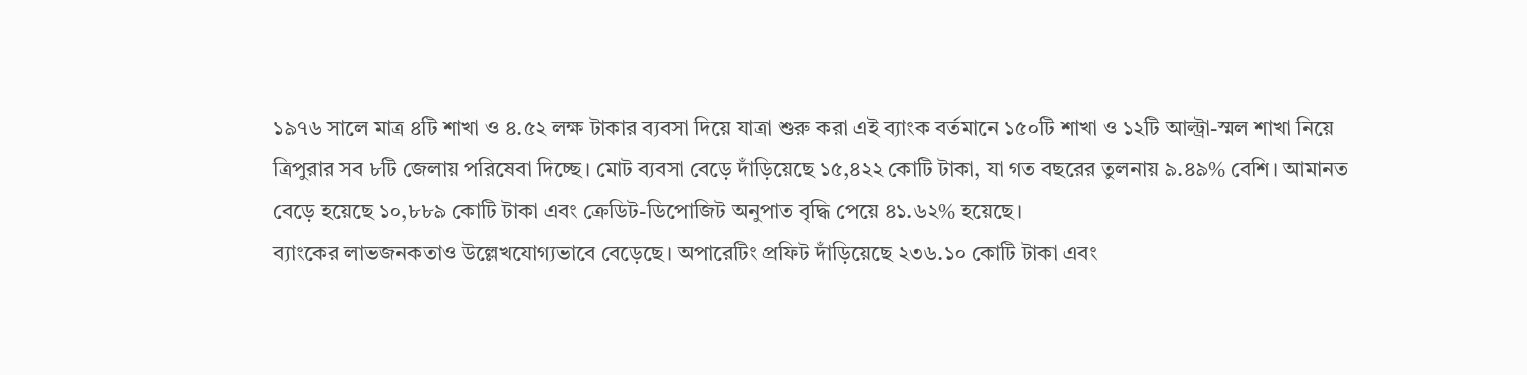১৯৭৬ সালে মাত্র ৪টি শাখা ও ৪.৫২ লক্ষ টাকার ব্যবসা দিয়ে যাত্রা শুরু করা এই ব্যাংক বর্তমানে ১৫০টি শাখা ও ১২টি আল্ট্রা-স্মল শাখা নিয়ে ত্রিপুরার সব ৮টি জেলায় পরিষেবা দিচ্ছে। মোট ব্যবসা বেড়ে দাঁড়িয়েছে ১৫,৪২২ কোটি টাকা, যা গত বছরের তুলনায় ৯.৪৯% বেশি। আমানত বেড়ে হয়েছে ১০,৮৮৯ কোটি টাকা এবং ক্রেডিট-ডিপোজিট অনুপাত বৃদ্ধি পেয়ে ৪১.৬২% হয়েছে।
ব্যাংকের লাভজনকতাও উল্লেখযোগ্যভাবে বেড়েছে। অপারেটিং প্রফিট দাঁড়িয়েছে ২৩৬.১০ কোটি টাকা এবং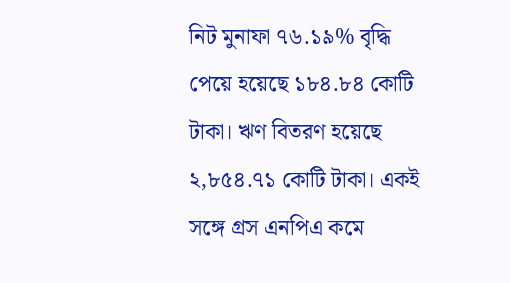নিট মুনাফা ৭৬.১৯% বৃদ্ধি পেয়ে হয়েছে ১৮৪.৮৪ কোটি টাকা। ঋণ বিতরণ হয়েছে ২,৮৫৪.৭১ কোটি টাকা। একই সঙ্গে গ্রস এনপিএ কমে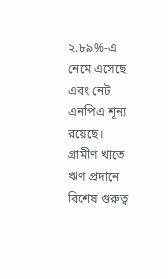২.৮৯%-এ নেমে এসেছে এবং নেট এনপিএ শূন্য রয়েছে।
গ্রামীণ খাতে ঋণ প্রদানে বিশেষ গুরুত্ব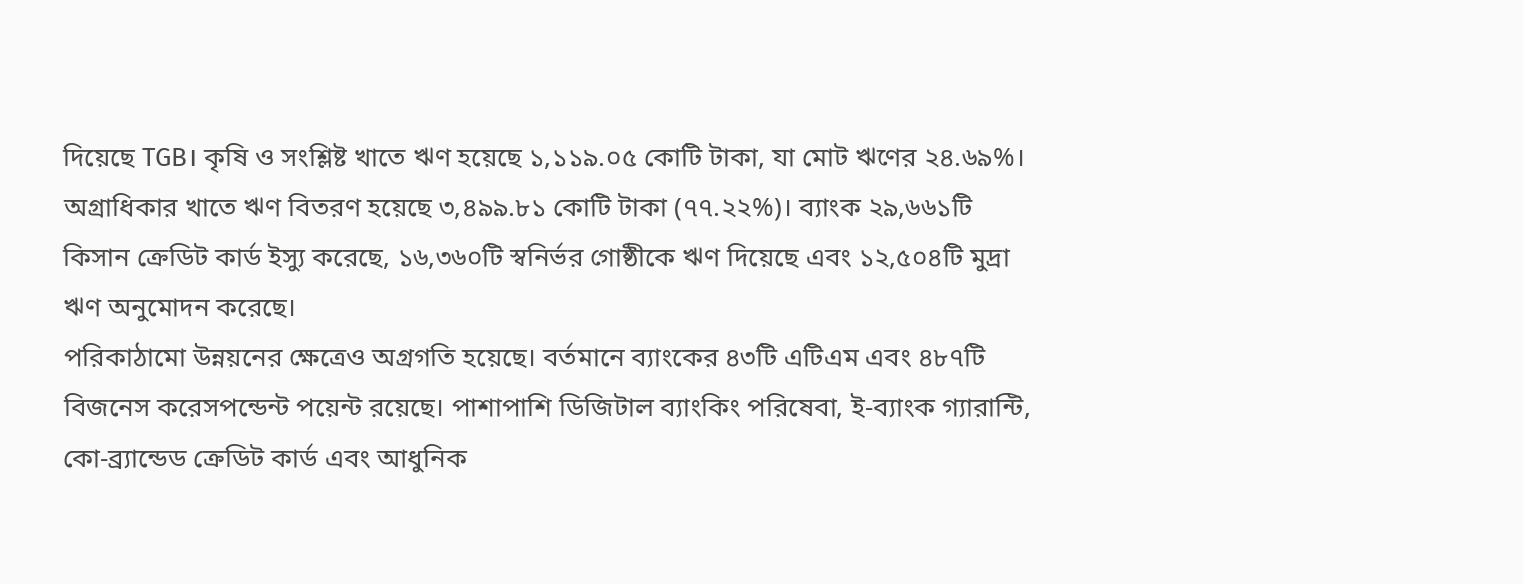দিয়েছে TGB। কৃষি ও সংশ্লিষ্ট খাতে ঋণ হয়েছে ১,১১৯.০৫ কোটি টাকা, যা মোট ঋণের ২৪.৬৯%। অগ্রাধিকার খাতে ঋণ বিতরণ হয়েছে ৩,৪৯৯.৮১ কোটি টাকা (৭৭.২২%)। ব্যাংক ২৯,৬৬১টি কিসান ক্রেডিট কার্ড ইস্যু করেছে, ১৬,৩৬০টি স্বনির্ভর গোষ্ঠীকে ঋণ দিয়েছে এবং ১২,৫০৪টি মুদ্রা ঋণ অনুমোদন করেছে।
পরিকাঠামো উন্নয়নের ক্ষেত্রেও অগ্রগতি হয়েছে। বর্তমানে ব্যাংকের ৪৩টি এটিএম এবং ৪৮৭টি বিজনেস করেসপন্ডেন্ট পয়েন্ট রয়েছে। পাশাপাশি ডিজিটাল ব্যাংকিং পরিষেবা, ই-ব্যাংক গ্যারান্টি, কো-ব্র্যান্ডেড ক্রেডিট কার্ড এবং আধুনিক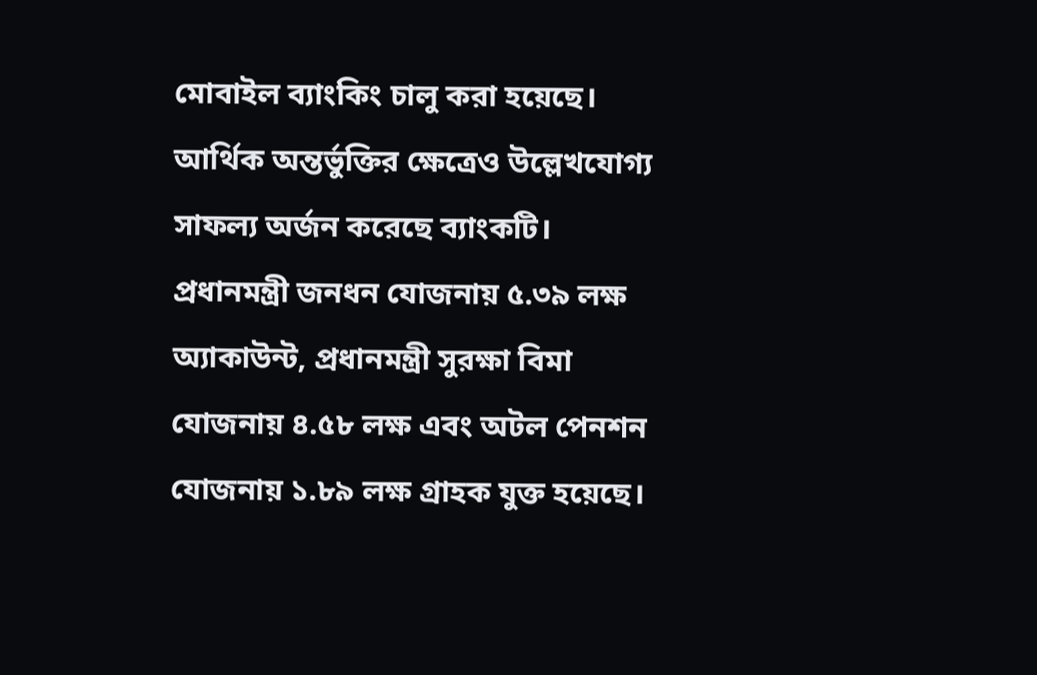মোবাইল ব্যাংকিং চালু করা হয়েছে।
আর্থিক অন্তর্ভুক্তির ক্ষেত্রেও উল্লেখযোগ্য সাফল্য অর্জন করেছে ব্যাংকটি। প্রধানমন্ত্রী জনধন যোজনায় ৫.৩৯ লক্ষ অ্যাকাউন্ট, প্রধানমন্ত্রী সুরক্ষা বিমা যোজনায় ৪.৫৮ লক্ষ এবং অটল পেনশন যোজনায় ১.৮৯ লক্ষ গ্রাহক যুক্ত হয়েছে।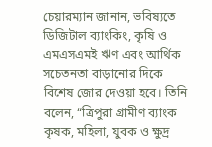চেয়ারম্যান জানান, ভবিষ্যতে ডিজিটাল ব্যাংকিং, কৃষি ও এমএসএমই ঋণ এবং আর্থিক সচেতনতা বাড়ানোর দিকে বিশেষ জোর দেওয়া হবে। তিনি বলেন, “ত্রিপুরা গ্রামীণ ব্যাংক কৃষক, মহিলা, যুবক ও ক্ষুদ্র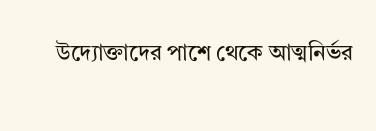উদ্যোক্তাদের পাশে থেকে আত্মনির্ভর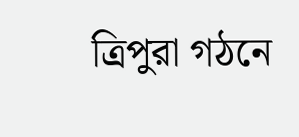ত্রিপুরা গঠনে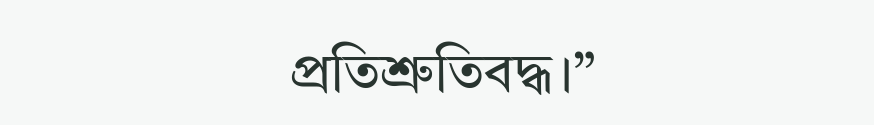প্রতিশ্রুতিবদ্ধ।”